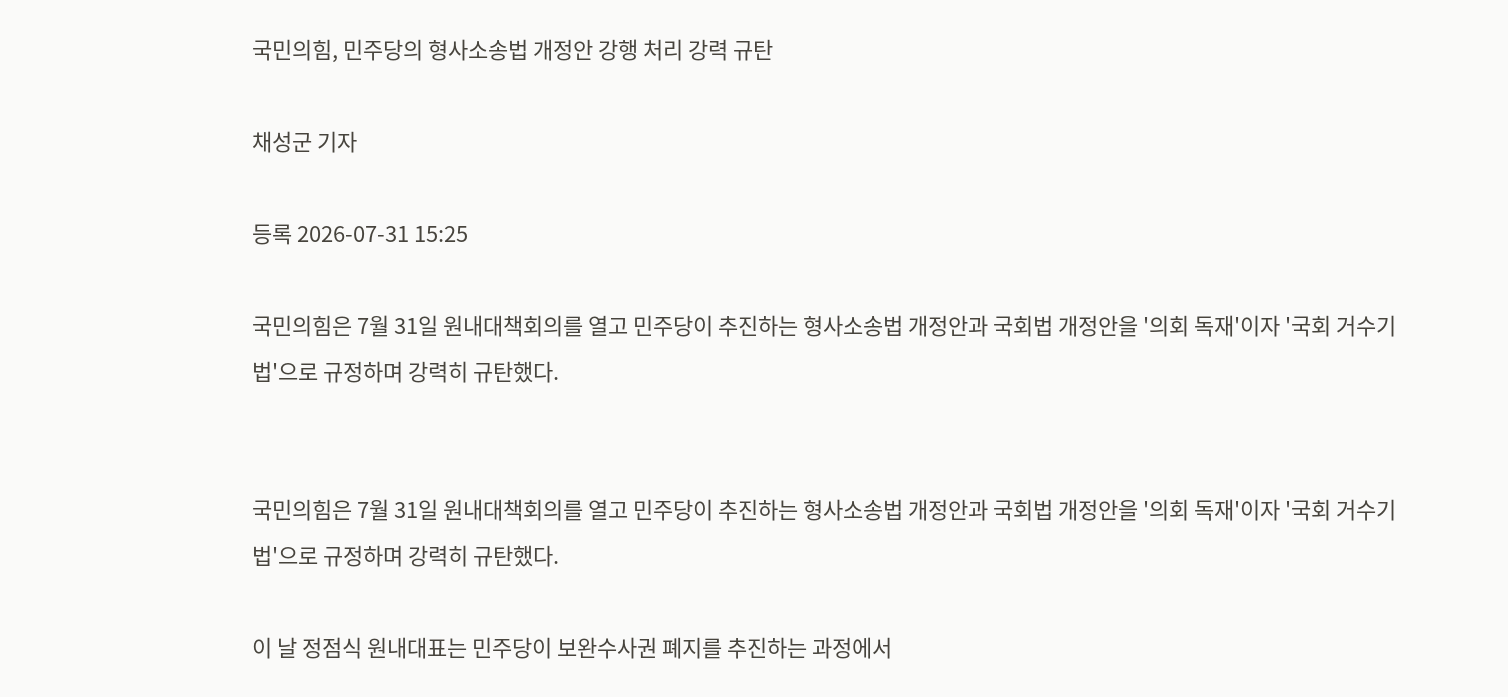국민의힘, 민주당의 형사소송법 개정안 강행 처리 강력 규탄

채성군 기자

등록 2026-07-31 15:25

국민의힘은 7월 31일 원내대책회의를 열고 민주당이 추진하는 형사소송법 개정안과 국회법 개정안을 '의회 독재'이자 '국회 거수기법'으로 규정하며 강력히 규탄했다.


국민의힘은 7월 31일 원내대책회의를 열고 민주당이 추진하는 형사소송법 개정안과 국회법 개정안을 '의회 독재'이자 '국회 거수기법'으로 규정하며 강력히 규탄했다.

이 날 정점식 원내대표는 민주당이 보완수사권 폐지를 추진하는 과정에서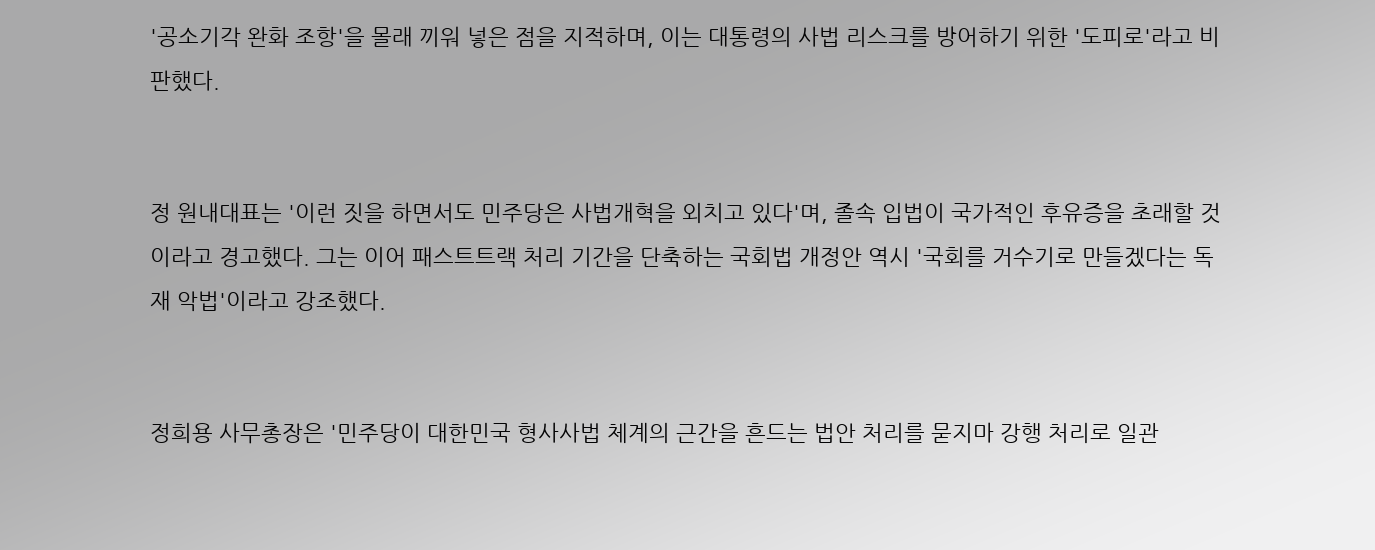'공소기각 완화 조항'을 몰래 끼워 넣은 점을 지적하며, 이는 대통령의 사법 리스크를 방어하기 위한 '도피로'라고 비판했다.


정 원내대표는 '이런 짓을 하면서도 민주당은 사법개혁을 외치고 있다'며, 졸속 입법이 국가적인 후유증을 초래할 것이라고 경고했다. 그는 이어 패스트트랙 처리 기간을 단축하는 국회법 개정안 역시 '국회를 거수기로 만들겠다는 독재 악법'이라고 강조했다.


정희용 사무총장은 '민주당이 대한민국 형사사법 체계의 근간을 흔드는 법안 처리를 묻지마 강행 처리로 일관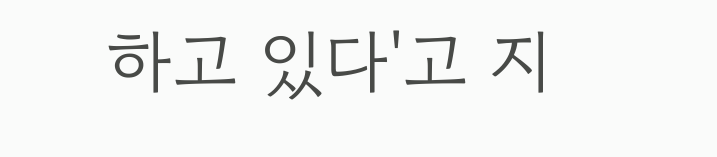하고 있다'고 지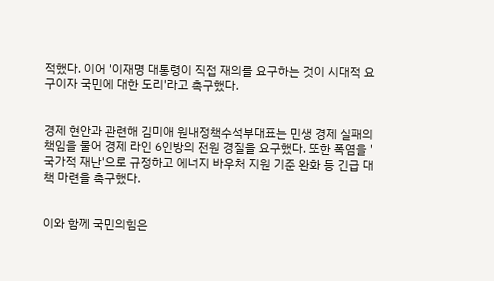적했다. 이어 '이재명 대통령이 직접 재의를 요구하는 것이 시대적 요구이자 국민에 대한 도리'라고 촉구했다.


경제 현안과 관련해 김미애 원내정책수석부대표는 민생 경제 실패의 책임을 물어 경제 라인 6인방의 전원 경질을 요구했다. 또한 폭염을 '국가적 재난'으로 규정하고 에너지 바우처 지원 기준 완화 등 긴급 대책 마련을 촉구했다.


이와 함께 국민의힘은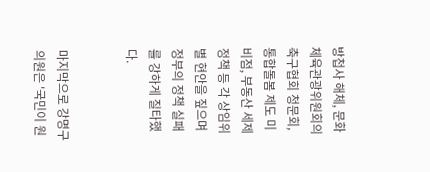방첩사 해체, 문화체육관광위원회의 축구협회 청문회, 통합돌봄 제도 미비점, 부동산 세제 정책 등 각 상임위별 현안을 짚으며 정부의 정책 실패를 강하게 질타했다.


마지막으로 강명구 의원은 '국민이 원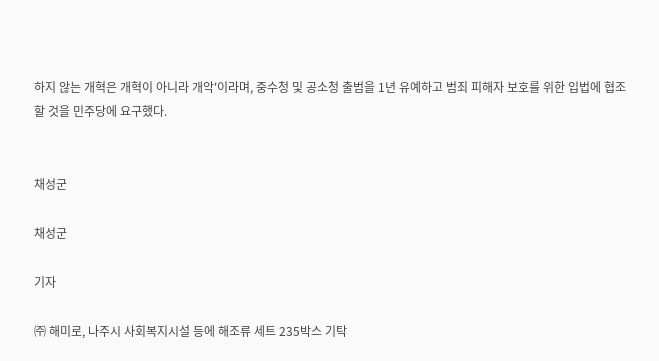하지 않는 개혁은 개혁이 아니라 개악'이라며, 중수청 및 공소청 출범을 1년 유예하고 범죄 피해자 보호를 위한 입법에 협조할 것을 민주당에 요구했다.


채성군

채성군

기자

㈜ 해미로, 나주시 사회복지시설 등에 해조류 세트 235박스 기탁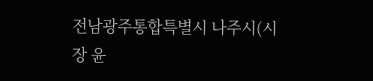전남광주통합특별시 나주시(시장 윤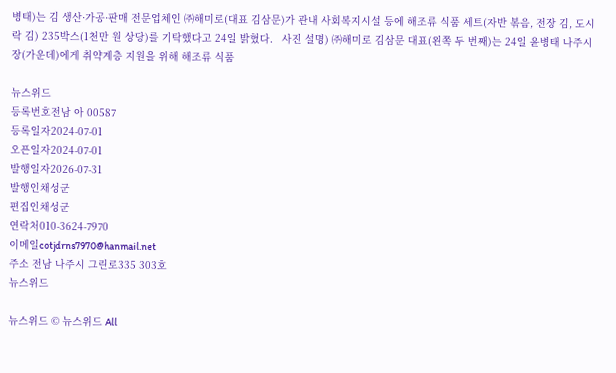병태)는 김 생산·가공·판매 전문업체인 ㈜해미로(대표 김삼문)가 관내 사회복지시설 등에 해조류 식품 세트(자반 볶음, 전장 김, 도시락 김) 235박스(1천만 원 상당)를 기탁했다고 24일 밝혔다.   사진 설명) ㈜해미로 김삼문 대표(왼쪽 두 번째)는 24일 윤병태 나주시장(가운데)에게 취약계층 지원을 위해 해조류 식품

뉴스위드
등록번호전남 아 00587
등록일자2024-07-01
오픈일자2024-07-01
발행일자2026-07-31
발행인채성군
편집인채성군
연락처010-3624-7970
이메일cotjdrns7970@hanmail.net
주소 전남 나주시 그린로335 303호
뉴스위드

뉴스위드 © 뉴스위드 All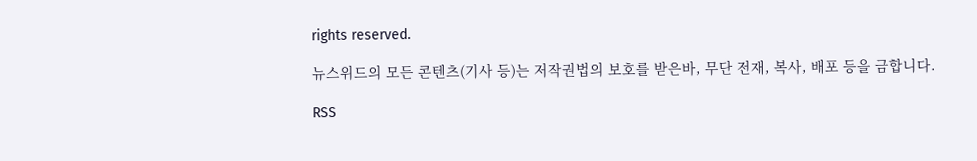rights reserved.

뉴스위드의 모든 콘텐츠(기사 등)는 저작권법의 보호를 받은바, 무단 전재, 복사, 배포 등을 금합니다.

RSS